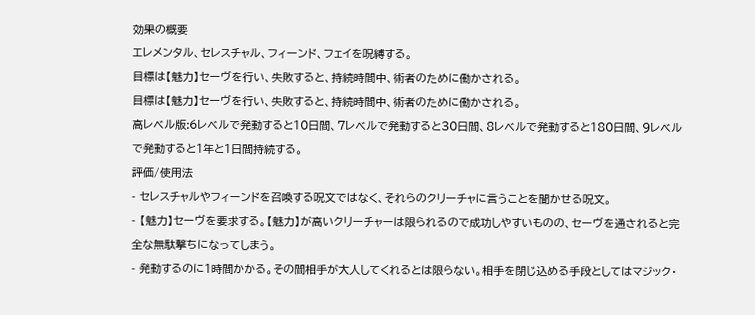効果の概要
エレメンタル、セレスチャル、フィーンド、フェイを呪縛する。
目標は【魅力】セーヴを行い、失敗すると、持続時間中、術者のために働かされる。
目標は【魅力】セーヴを行い、失敗すると、持続時間中、術者のために働かされる。
高レベル版:6レベルで発動すると10日間、7レベルで発動すると30日間、8レベルで発動すると180日間、9レベルで発動すると1年と1日間持続する。
評価/使用法
- セレスチャルやフィーンドを召喚する呪文ではなく、それらのクリーチャに言うことを聞かせる呪文。
- 【魅力】セーヴを要求する。【魅力】が高いクリーチャーは限られるので成功しやすいものの、セーヴを通されると完全な無駄撃ちになってしまう。
- 発動するのに1時間かかる。その間相手が大人してくれるとは限らない。相手を閉じ込める手段としてはマジック・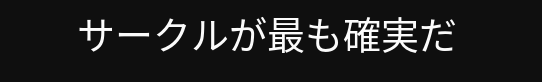サークルが最も確実だ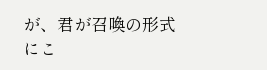が、君が召喚の形式にこ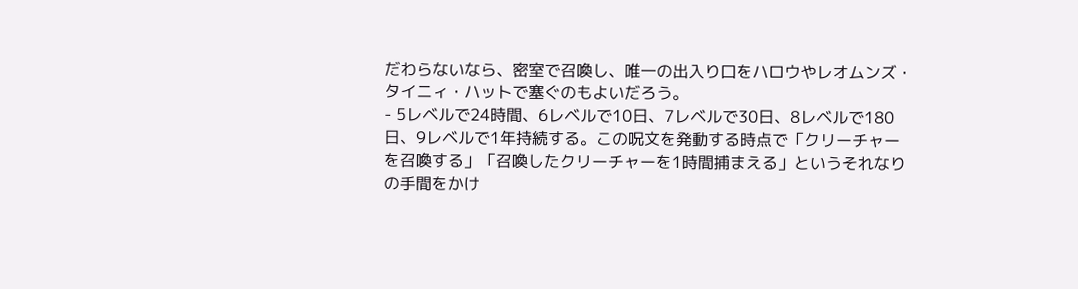だわらないなら、密室で召喚し、唯一の出入り口をハロウやレオムンズ・タイニィ・ハットで塞ぐのもよいだろう。
- 5レベルで24時間、6レベルで10日、7レベルで30日、8レベルで180日、9レベルで1年持続する。この呪文を発動する時点で「クリーチャーを召喚する」「召喚したクリーチャーを1時間捕まえる」というそれなりの手間をかけ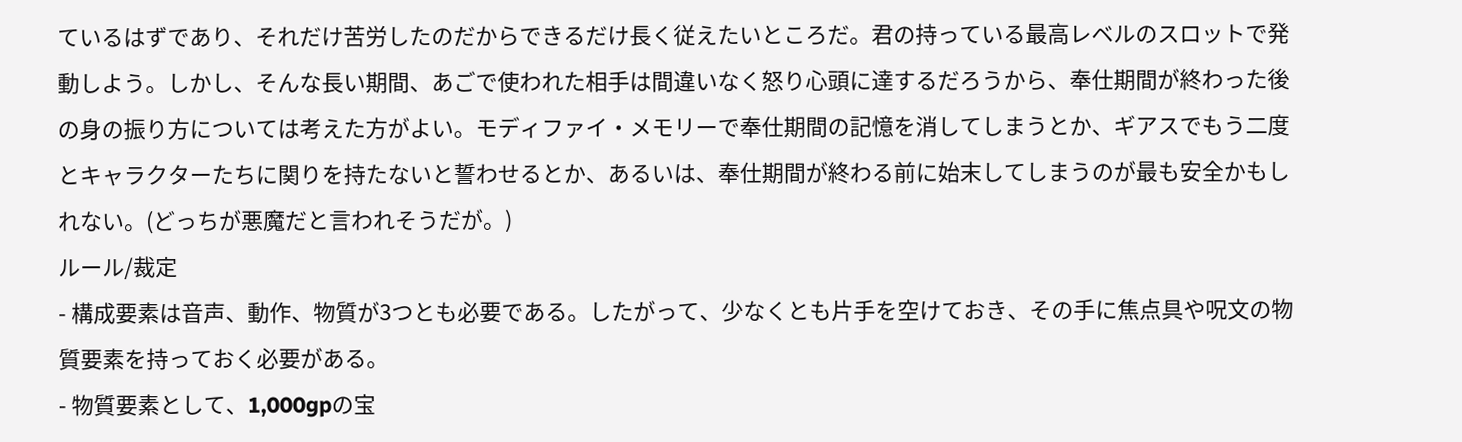ているはずであり、それだけ苦労したのだからできるだけ長く従えたいところだ。君の持っている最高レベルのスロットで発動しよう。しかし、そんな長い期間、あごで使われた相手は間違いなく怒り心頭に達するだろうから、奉仕期間が終わった後の身の振り方については考えた方がよい。モディファイ・メモリーで奉仕期間の記憶を消してしまうとか、ギアスでもう二度とキャラクターたちに関りを持たないと誓わせるとか、あるいは、奉仕期間が終わる前に始末してしまうのが最も安全かもしれない。(どっちが悪魔だと言われそうだが。)
ルール/裁定
- 構成要素は音声、動作、物質が3つとも必要である。したがって、少なくとも片手を空けておき、その手に焦点具や呪文の物質要素を持っておく必要がある。
- 物質要素として、1,000gpの宝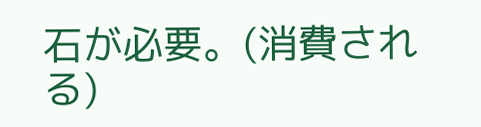石が必要。(消費される)